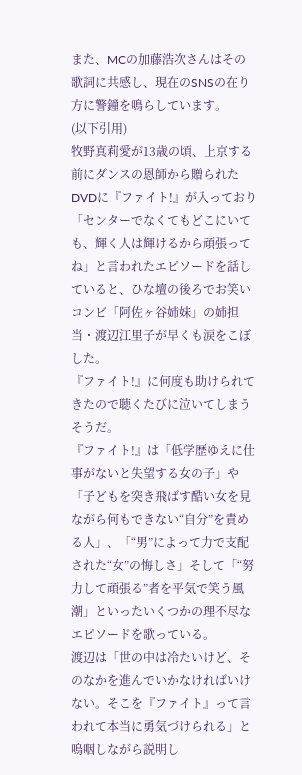また、MCの加藤浩次さんはその歌詞に共感し、現在のSNSの在り方に警鐘を鳴らしています。
(以下引用)
牧野真莉愛が13歳の頃、上京する前にダンスの恩師から贈られたDVDに『ファイト!』が入っており「センターでなくてもどこにいても、輝く人は輝けるから頑張ってね」と言われたエピソードを話していると、ひな壇の後ろでお笑いコンビ「阿佐ヶ谷姉妹」の姉担当・渡辺江里子が早くも涙をこぼした。
『ファイト!』に何度も助けられてきたので聴くたびに泣いてしまうそうだ。
『ファイト!』は「低学歴ゆえに仕事がないと失望する女の子」や「子どもを突き飛ばす酷い女を見ながら何もできない“自分”を責める人」、「“男”によって力で支配された“女”の悔しさ」そして「“努力して頑張る”者を平気で笑う風潮」といったいくつかの理不尽なエピソードを歌っている。
渡辺は「世の中は冷たいけど、そのなかを進んでいかなければいけない。そこを『ファイト』って言われて本当に勇気づけられる」と嗚咽しながら説明し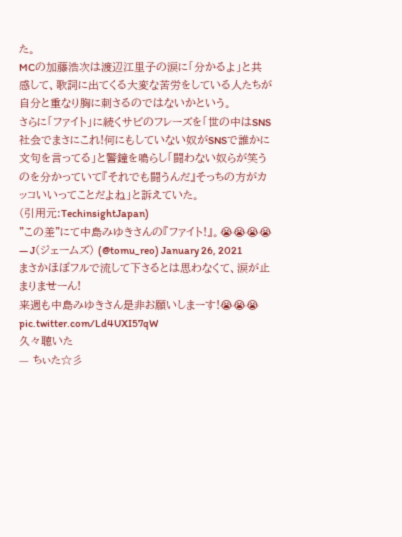た。
MCの加藤浩次は渡辺江里子の涙に「分かるよ」と共感して、歌詞に出てくる大変な苦労をしている人たちが自分と重なり胸に刺さるのではないかという。
さらに「ファイト」に続くサビのフレーズを「世の中はSNS社会でまさにこれ!何にもしていない奴がSNSで誰かに文句を言ってる」と警鐘を鳴らし「闘わない奴らが笑うのを分かっていて『それでも闘うんだ』そっちの方がカッコいいってことだよね」と訴えていた。
(引用元:TechinsightJapan)
"この差"にて中島みゆきさんの『ファイト!』。😭😭😭😭
— J(ジェームズ) (@tomu_reo) January 26, 2021
まさかほぼフルで流して下さるとは思わなくて、涙が止まりませーん!
来週も中島みゆきさん是非お願いしまーす!😭😭😭 pic.twitter.com/Ld4UXI57qW
久々聴いた
— ちぃた☆彡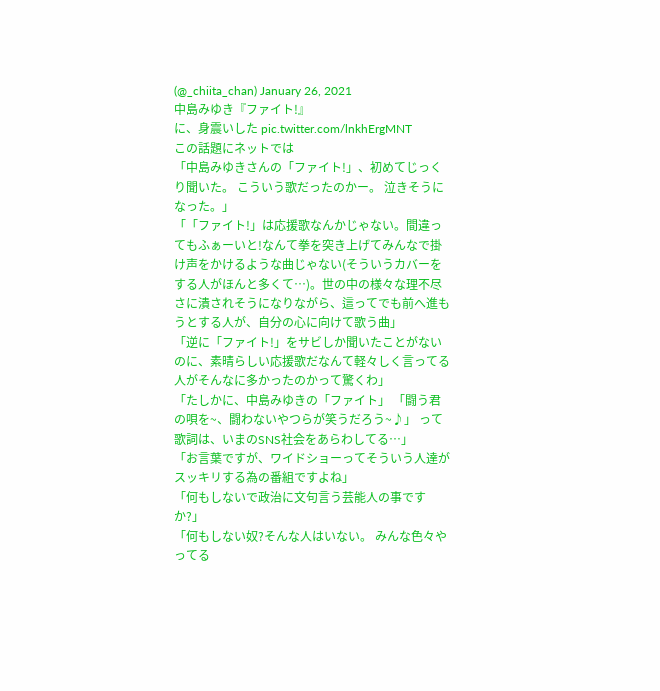(@_chiita_chan) January 26, 2021
中島みゆき『ファイト!』
に、身震いした pic.twitter.com/lnkhErgMNT
この話題にネットでは
「中島みゆきさんの「ファイト!」、初めてじっくり聞いた。 こういう歌だったのかー。 泣きそうになった。」
「「ファイト!」は応援歌なんかじゃない。間違ってもふぁーいと!なんて拳を突き上げてみんなで掛け声をかけるような曲じゃない(そういうカバーをする人がほんと多くて…)。世の中の様々な理不尽さに潰されそうになりながら、這ってでも前へ進もうとする人が、自分の心に向けて歌う曲」
「逆に「ファイト!」をサビしか聞いたことがないのに、素晴らしい応援歌だなんて軽々しく言ってる人がそんなに多かったのかって驚くわ」
「たしかに、中島みゆきの「ファイト」 「闘う君の唄を~、闘わないやつらが笑うだろう~♪」 って歌詞は、いまのSNS社会をあらわしてる…」
「お言葉ですが、ワイドショーってそういう人達がスッキリする為の番組ですよね」
「何もしないで政治に文句言う芸能人の事ですか?」
「何もしない奴?そんな人はいない。 みんな色々やってる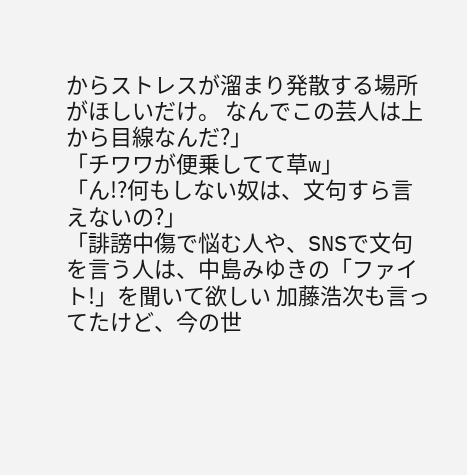からストレスが溜まり発散する場所がほしいだけ。 なんでこの芸人は上から目線なんだ?」
「チワワが便乗してて草w」
「ん!?何もしない奴は、文句すら言えないの?」
「誹謗中傷で悩む人や、SNSで文句を言う人は、中島みゆきの「ファイト!」を聞いて欲しい 加藤浩次も言ってたけど、今の世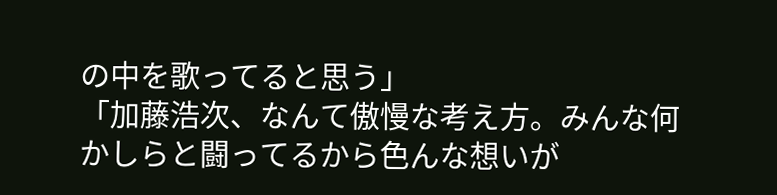の中を歌ってると思う」
「加藤浩次、なんて傲慢な考え方。みんな何かしらと闘ってるから色んな想いが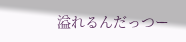溢れるんだっつー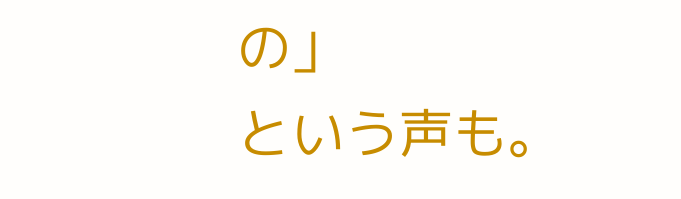の」
という声も。